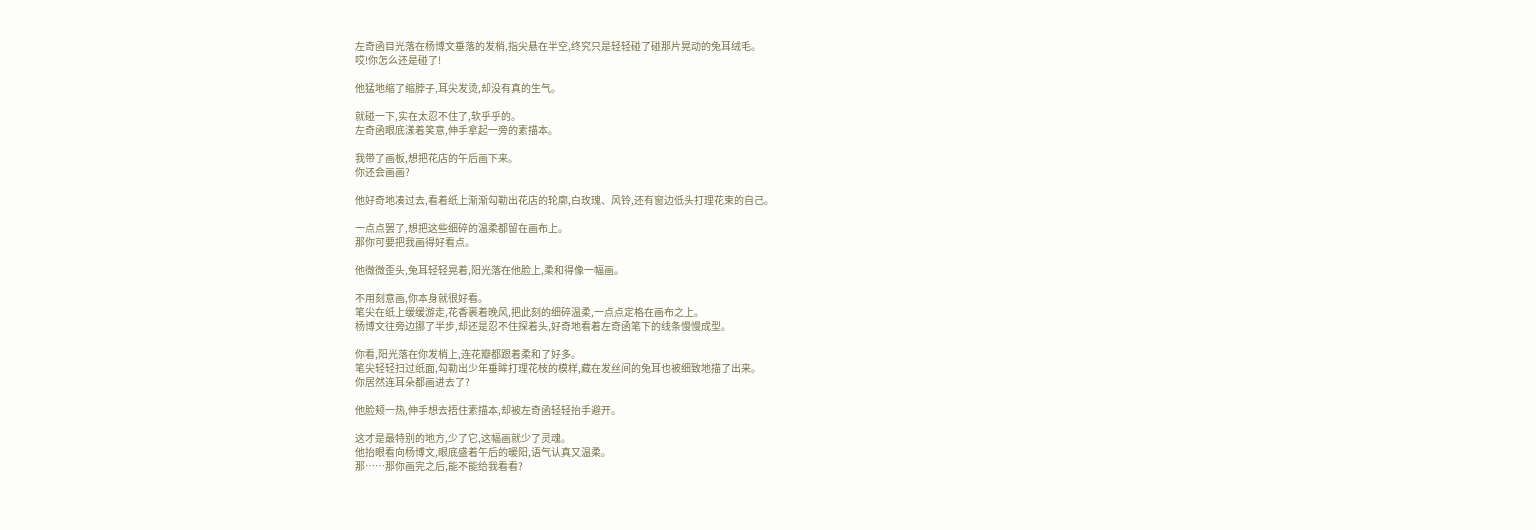左奇函目光落在杨博文垂落的发梢,指尖悬在半空,终究只是轻轻碰了碰那片晃动的兔耳绒毛。
哎!你怎么还是碰了!

他猛地缩了缩脖子,耳尖发烫,却没有真的生气。

就碰一下,实在太忍不住了,软乎乎的。
左奇函眼底漾着笑意,伸手拿起一旁的素描本。

我带了画板,想把花店的午后画下来。
你还会画画?

他好奇地凑过去,看着纸上渐渐勾勒出花店的轮廓,白玫瑰、风铃,还有窗边低头打理花束的自己。

一点点罢了,想把这些细碎的温柔都留在画布上。
那你可要把我画得好看点。

他微微歪头,兔耳轻轻晃着,阳光落在他脸上,柔和得像一幅画。

不用刻意画,你本身就很好看。
笔尖在纸上缓缓游走,花香裹着晚风,把此刻的细碎温柔,一点点定格在画布之上。
杨博文往旁边挪了半步,却还是忍不住探着头,好奇地看着左奇函笔下的线条慢慢成型。

你看,阳光落在你发梢上,连花瓣都跟着柔和了好多。
笔尖轻轻扫过纸面,勾勒出少年垂眸打理花枝的模样,藏在发丝间的兔耳也被细致地描了出来。
你居然连耳朵都画进去了?

他脸颊一热,伸手想去捂住素描本,却被左奇函轻轻抬手避开。

这才是最特别的地方,少了它,这幅画就少了灵魂。
他抬眼看向杨博文,眼底盛着午后的暖阳,语气认真又温柔。
那……那你画完之后,能不能给我看看?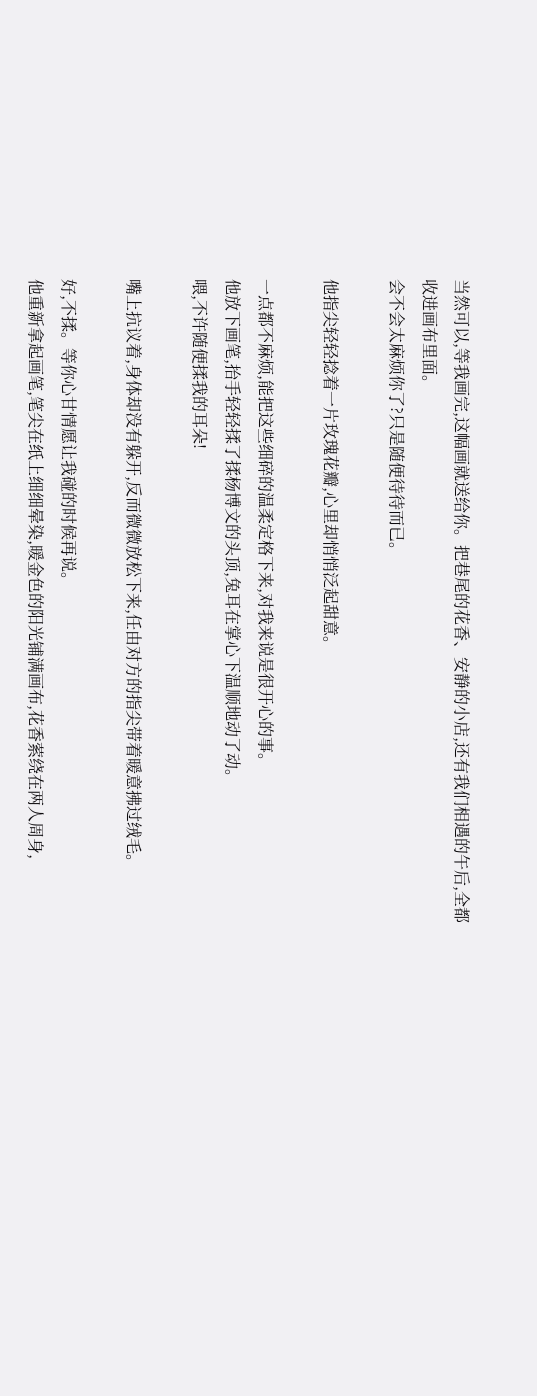当然可以,等我画完,这幅画就送给你。把巷尾的花香、安静的小店,还有我们相遇的午后,全都收进画布里面。
会不会太麻烦你了?只是随便待待而已。

他指尖轻轻捻着一片玫瑰花瓣,心里却悄悄泛起甜意。

一点都不麻烦,能把这些细碎的温柔定格下来,对我来说是很开心的事。
他放下画笔,抬手轻轻揉了揉杨博文的头顶,兔耳在掌心下温顺地动了动。
喂,不许随便揉我的耳朵!

嘴上抗议着,身体却没有躲开,反而微微放松下来,任由对方的指尖带着暖意拂过绒毛。

好,不揉。等你心甘情愿让我碰的时候再说。
他重新拿起画笔,笔尖在纸上细细晕染,暖金色的阳光铺满画布,花香萦绕在两人周身,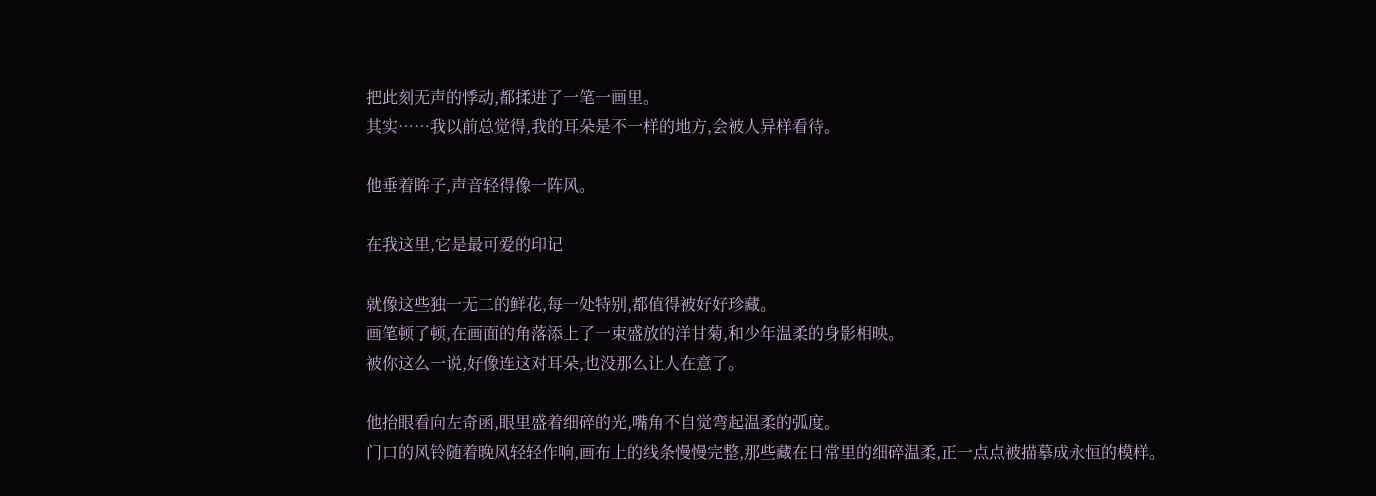把此刻无声的悸动,都揉进了一笔一画里。
其实……我以前总觉得,我的耳朵是不一样的地方,会被人异样看待。

他垂着眸子,声音轻得像一阵风。

在我这里,它是最可爱的印记

就像这些独一无二的鲜花,每一处特别,都值得被好好珍藏。
画笔顿了顿,在画面的角落添上了一束盛放的洋甘菊,和少年温柔的身影相映。
被你这么一说,好像连这对耳朵,也没那么让人在意了。

他抬眼看向左奇函,眼里盛着细碎的光,嘴角不自觉弯起温柔的弧度。
门口的风铃随着晚风轻轻作响,画布上的线条慢慢完整,那些藏在日常里的细碎温柔,正一点点被描摹成永恒的模样。